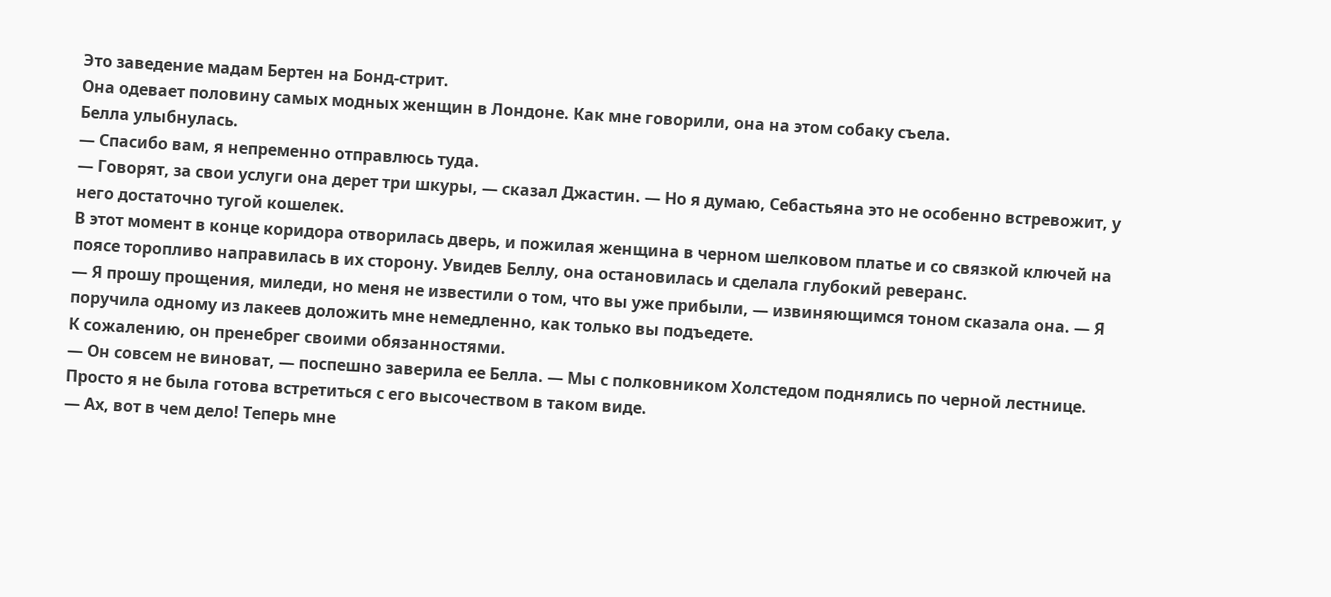Это заведение мадам Бертен на Бонд-стрит.
Она одевает половину самых модных женщин в Лондоне. Как мне говорили, она на этом собаку съела.
Белла улыбнулась.
— Спасибо вам, я непременно отправлюсь туда.
— Говорят, за свои услуги она дерет три шкуры, — сказал Джастин. — Но я думаю, Себастьяна это не особенно встревожит, у него достаточно тугой кошелек.
В этот момент в конце коридора отворилась дверь, и пожилая женщина в черном шелковом платье и со связкой ключей на поясе торопливо направилась в их сторону. Увидев Беллу, она остановилась и сделала глубокий реверанс.
— Я прошу прощения, миледи, но меня не известили о том, что вы уже прибыли, — извиняющимся тоном сказала она. — Я поручила одному из лакеев доложить мне немедленно, как только вы подъедете.
К сожалению, он пренебрег своими обязанностями.
— Он совсем не виноват, — поспешно заверила ее Белла. — Мы с полковником Холстедом поднялись по черной лестнице. Просто я не была готова встретиться с его высочеством в таком виде.
— Ах, вот в чем дело! Теперь мне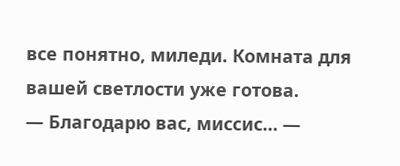все понятно, миледи. Комната для вашей светлости уже готова.
— Благодарю вас, миссис… —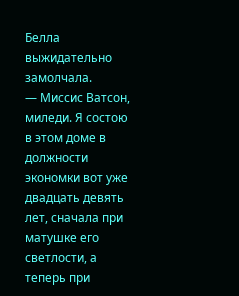Белла выжидательно замолчала.
— Миссис Ватсон, миледи. Я состою в этом доме в должности экономки вот уже двадцать девять лет, сначала при матушке его светлости, а теперь при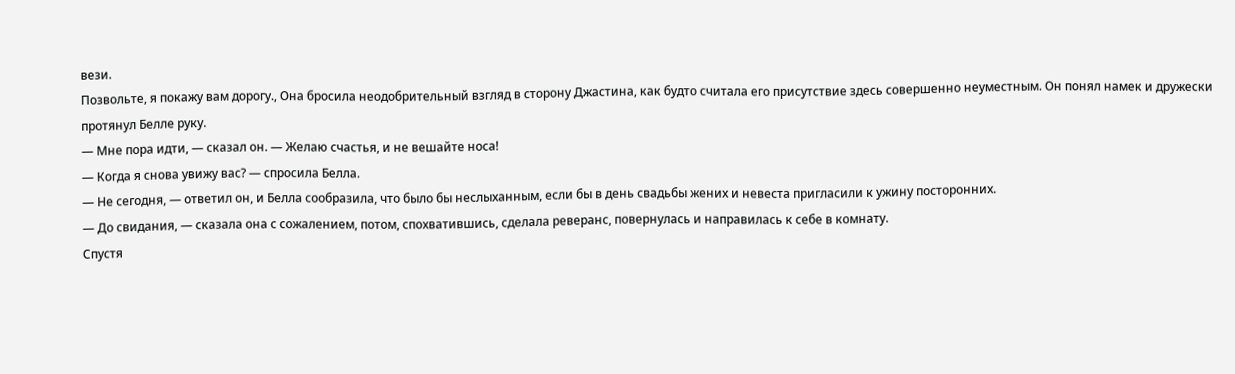вези.
Позвольте, я покажу вам дорогу., Она бросила неодобрительный взгляд в сторону Джастина, как будто считала его присутствие здесь совершенно неуместным. Он понял намек и дружески протянул Белле руку.
— Мне пора идти, — сказал он. — Желаю счастья, и не вешайте носа!
— Когда я снова увижу вас? — спросила Белла.
— Не сегодня, — ответил он, и Белла сообразила, что было бы неслыханным, если бы в день свадьбы жених и невеста пригласили к ужину посторонних.
— До свидания, — сказала она с сожалением, потом, спохватившись, сделала реверанс, повернулась и направилась к себе в комнату.
Спустя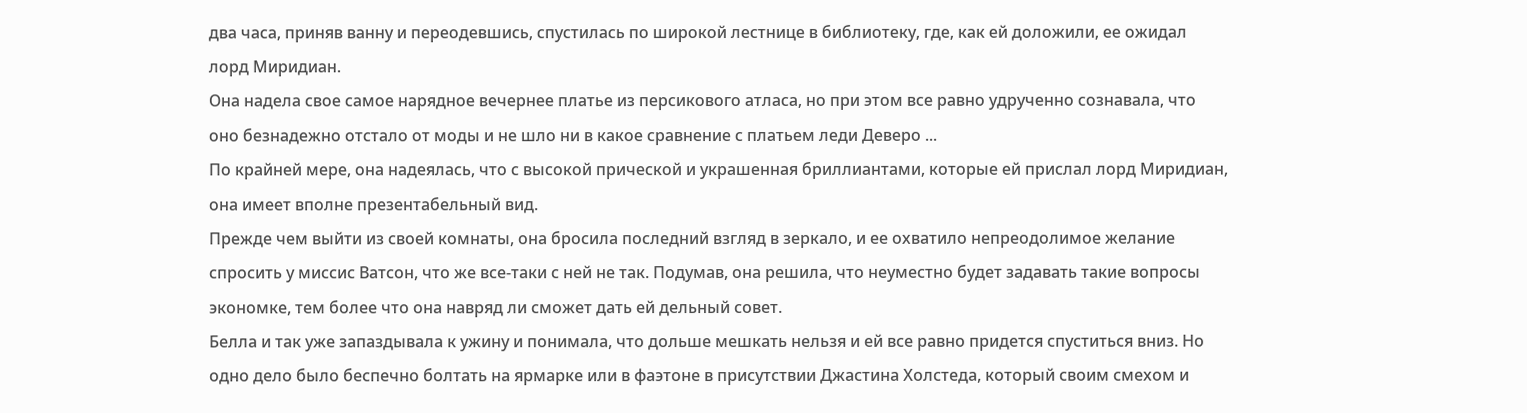два часа, приняв ванну и переодевшись, спустилась по широкой лестнице в библиотеку, где, как ей доложили, ее ожидал лорд Миридиан.
Она надела свое самое нарядное вечернее платье из персикового атласа, но при этом все равно удрученно сознавала, что оно безнадежно отстало от моды и не шло ни в какое сравнение с платьем леди Деверо ...
По крайней мере, она надеялась, что с высокой прической и украшенная бриллиантами, которые ей прислал лорд Миридиан, она имеет вполне презентабельный вид.
Прежде чем выйти из своей комнаты, она бросила последний взгляд в зеркало, и ее охватило непреодолимое желание спросить у миссис Ватсон, что же все-таки с ней не так. Подумав, она решила, что неуместно будет задавать такие вопросы экономке, тем более что она навряд ли сможет дать ей дельный совет.
Белла и так уже запаздывала к ужину и понимала, что дольше мешкать нельзя и ей все равно придется спуститься вниз. Но одно дело было беспечно болтать на ярмарке или в фаэтоне в присутствии Джастина Холстеда, который своим смехом и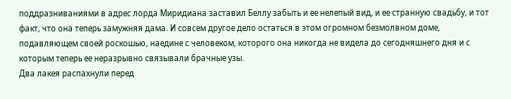поддразниваниями в адрес лорда Миридиана заставил Беллу забыть и ее нелепый вид, и ее странную свадьбу, и тот факт, что она теперь замужняя дама. И совсем другое дело остаться в этом огромном безмолвном доме, подавляющем своей роскошью, наедине с человеком, которого она никогда не видела до сегодняшнего дня и с которым теперь ее неразрывно связывали брачные узы.
Два лакея распахнули перед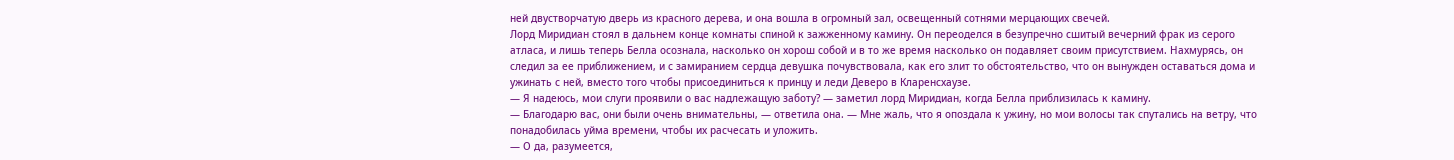ней двустворчатую дверь из красного дерева, и она вошла в огромный зал, освещенный сотнями мерцающих свечей.
Лорд Миридиан стоял в дальнем конце комнаты спиной к зажженному камину. Он переоделся в безупречно сшитый вечерний фрак из серого атласа, и лишь теперь Белла осознала, насколько он хорош собой и в то же время насколько он подавляет своим присутствием. Нахмурясь, он следил за ее приближением, и с замиранием сердца девушка почувствовала, как его злит то обстоятельство, что он вынужден оставаться дома и ужинать с ней, вместо того чтобы присоединиться к принцу и леди Деверо в Кларенсхаузе.
— Я надеюсь, мои слуги проявили о вас надлежащую заботу? — заметил лорд Миридиан, когда Белла приблизилась к камину.
— Благодарю вас, они были очень внимательны, — ответила она. — Мне жаль, что я опоздала к ужину, но мои волосы так спутались на ветру, что понадобилась уйма времени, чтобы их расчесать и уложить.
— О да, разумеется,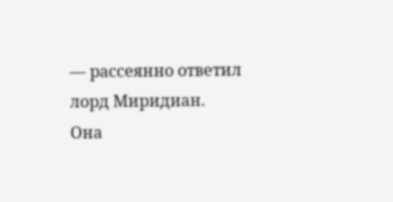— рассеянно ответил лорд Миридиан.
Она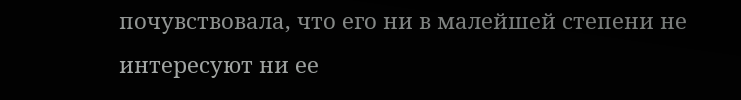почувствовала, что его ни в малейшей степени не интересуют ни ее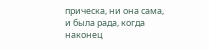прическа, ни она сама, и была рада, когда наконец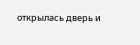открылась дверь и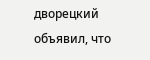дворецкий объявил, что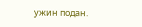ужин подан.